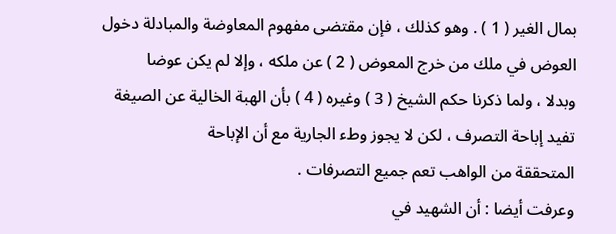بمال الغير ( 1 ) . وهو كذلك ، فإن مقتضى مفهوم المعاوضة والمبادلة دخول
العوض في ملك من خرج المعوض ( 2 ) عن ملكه ، وإلا لم يكن عوضا
وبدلا ، ولما ذكرنا حكم الشيخ ( 3 ) وغيره ( 4 ) بأن الهبة الخالية عن الصيغة
تفيد إباحة التصرف ، لكن لا يجوز وطء الجارية مع أن الإباحة
المتحققة من الواهب تعم جميع التصرفات .
وعرفت أيضا : أن الشهيد في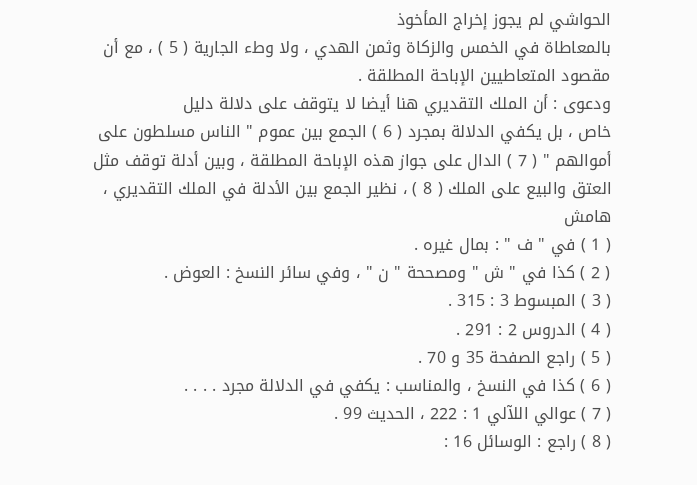الحواشي لم يجوز إخراج المأخوذ
بالمعاطاة في الخمس والزكاة وثمن الهدي ، ولا وطء الجارية ( 5 ) ، مع أن
مقصود المتعاطيين الإباحة المطلقة .
ودعوى : أن الملك التقديري هنا أيضا لا يتوقف على دلالة دليل
خاص ، بل يكفي الدلالة بمجرد ( 6 ) الجمع بين عموم " الناس مسلطون على
أموالهم " ( 7 ) الدال على جواز هذه الإباحة المطلقة ، وبين أدلة توقف مثل
العتق والبيع على الملك ( 8 ) ، نظير الجمع بين الأدلة في الملك التقديري ،
هامش
( 1 ) في " ف " : بمال غيره .
( 2 ) كذا في " ش " ومصححة " ن " ، وفي سائر النسخ : العوض .
( 3 ) المبسوط 3 : 315 .
( 4 ) الدروس 2 : 291 .
( 5 ) راجع الصفحة 35 و 70 .
( 6 ) كذا في النسخ ، والمناسب : يكفي في الدلالة مجرد . . . .
( 7 ) عوالي اللآلي 1 : 222 ، الحديث 99 .
( 8 ) راجع : الوسائل 16 :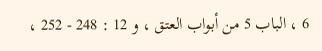6 ، الباب 5 من أبواب العتق ، و 12 : 248 - 252 ،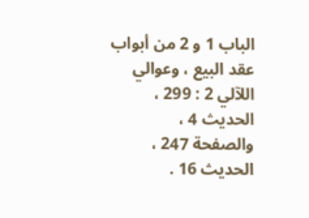الباب 1 و 2 من أبواب عقد البيع ، وعوالي اللآلي 2 : 299 ، الحديث 4 ،
والصفحة 247 ، الحديث 16 .